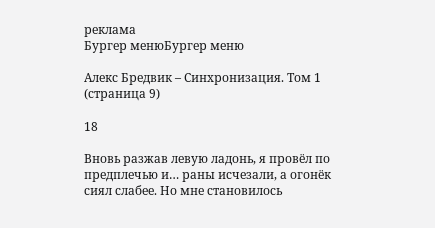реклама
Бургер менюБургер меню

Алекс Бредвик – Синхронизация. Том 1 (страница 9)

18

Вновь разжав левую ладонь, я провёл по предплечью и… раны исчезали, а огонёк сиял слабее. Но мне становилось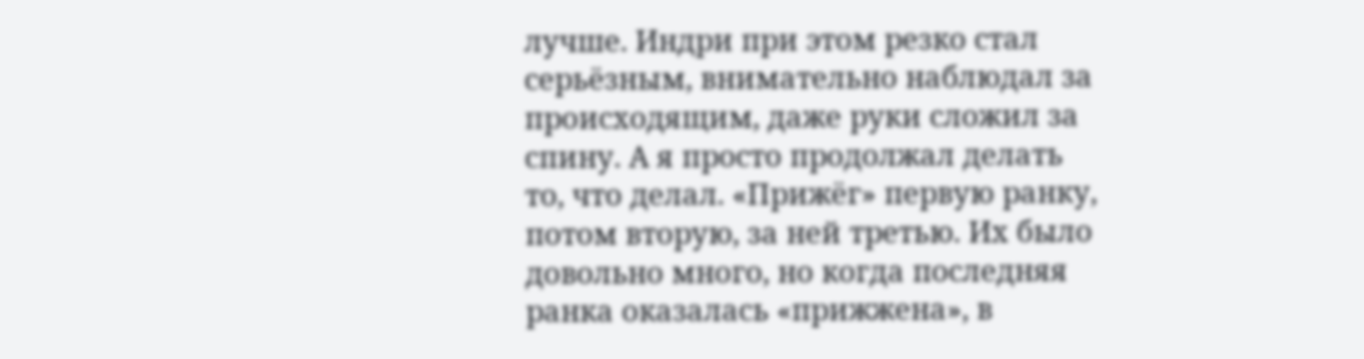лучше. Индри при этом резко стал серьёзным, внимательно наблюдал за происходящим, даже руки сложил за спину. А я просто продолжал делать то, что делал. «Прижёг» первую ранку, потом вторую, за ней третью. Их было довольно много, но когда последняя ранка оказалась «прижжена», в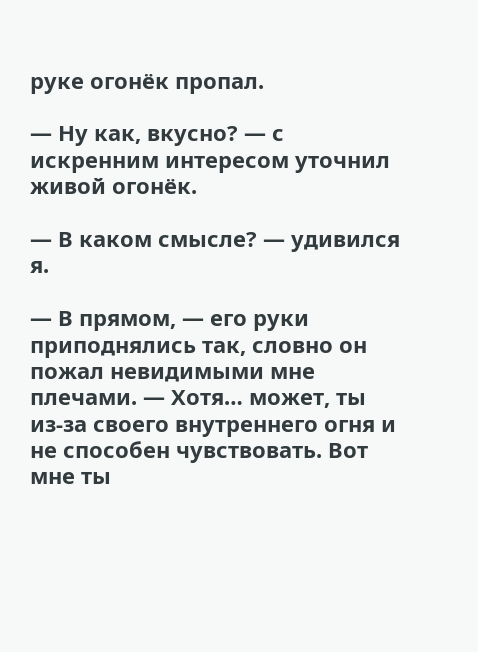руке огонёк пропал.

— Ну как, вкусно? — с искренним интересом уточнил живой огонёк.

— В каком смысле? — удивился я.

— В прямом, — его руки приподнялись так, словно он пожал невидимыми мне плечами. — Хотя… может, ты из-за своего внутреннего огня и не способен чувствовать. Вот мне ты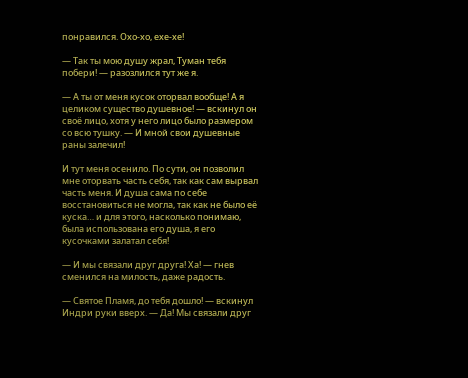понравился. Охо-хо, ехе-хе!

— Так ты мою душу жрал, Туман тебя побери! — разозлился тут же я.

— А ты от меня кусок оторвал вообще! А я целиком существо душевное! — вскинул он своё лицо, хотя у него лицо было размером со всю тушку. — И мной свои душевные раны залечил!

И тут меня осенило. По сути, он позволил мне оторвать часть себя, так как сам вырвал часть меня. И душа сама по себе восстановиться не могла, так как не было её куска… и для этого, насколько понимаю, была использована его душа, я его кусочками залатал себя!

— И мы связали друг друга! Ха! — гнев сменился на милость, даже радость.

— Святое Пламя, до тебя дошло! — вскинул Индри руки вверх. — Да! Мы связали друг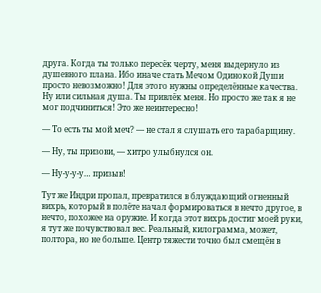друга. Когда ты только пересёк черту, меня выдернуло из душевного плана. Ибо иначе стать Мечом Одинокой Души просто невозможно! Для этого нужны определённые качества. Ну или сильная душа. Ты привлёк меня. Но просто же так я не мог подчиниться! Это же неинтересно!

— То есть ты мой меч? — не стал я слушать его тарабарщину.

— Ну, ты призови, — хитро улыбнулся он.

— Ну-у-у-у… призыв!

Тут же Индри пропал, превратился в блуждающий огненный вихрь, который в полёте начал формироваться в нечто другое, в нечто, похожее на оружие. И когда этот вихрь достиг моей руки, я тут же почувствовал вес. Реальный, килограмма, может, полтора, но не больше. Центр тяжести точно был смещён в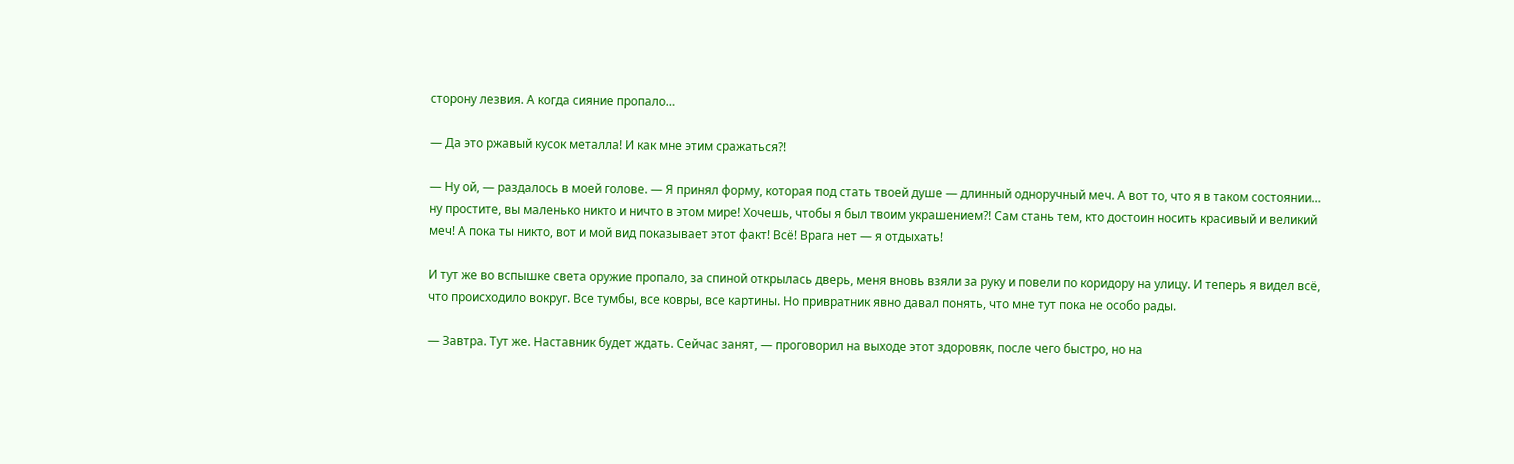сторону лезвия. А когда сияние пропало…

— Да это ржавый кусок металла! И как мне этим сражаться⁈

— Ну ой, — раздалось в моей голове. — Я принял форму, которая под стать твоей душе — длинный одноручный меч. А вот то, что я в таком состоянии… ну простите, вы маленько никто и ничто в этом мире! Хочешь, чтобы я был твоим украшением⁈ Сам стань тем, кто достоин носить красивый и великий меч! А пока ты никто, вот и мой вид показывает этот факт! Всё! Врага нет — я отдыхать!

И тут же во вспышке света оружие пропало, за спиной открылась дверь, меня вновь взяли за руку и повели по коридору на улицу. И теперь я видел всё, что происходило вокруг. Все тумбы, все ковры, все картины. Но привратник явно давал понять, что мне тут пока не особо рады.

— Завтра. Тут же. Наставник будет ждать. Сейчас занят, — проговорил на выходе этот здоровяк, после чего быстро, но на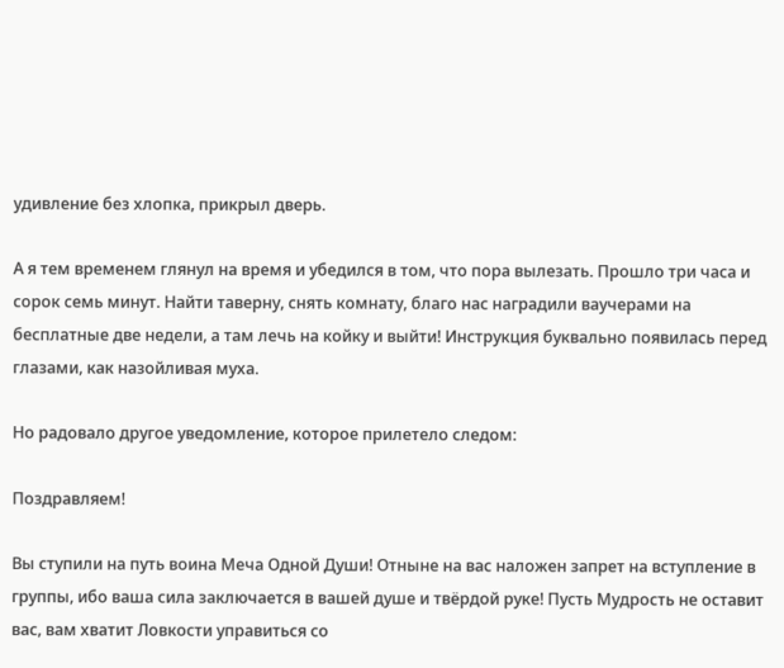удивление без хлопка, прикрыл дверь.

А я тем временем глянул на время и убедился в том, что пора вылезать. Прошло три часа и сорок семь минут. Найти таверну, снять комнату, благо нас наградили ваучерами на бесплатные две недели, а там лечь на койку и выйти! Инструкция буквально появилась перед глазами, как назойливая муха.

Но радовало другое уведомление, которое прилетело следом:

Поздравляем!

Вы ступили на путь воина Меча Одной Души! Отныне на вас наложен запрет на вступление в группы, ибо ваша сила заключается в вашей душе и твёрдой руке! Пусть Мудрость не оставит вас, вам хватит Ловкости управиться со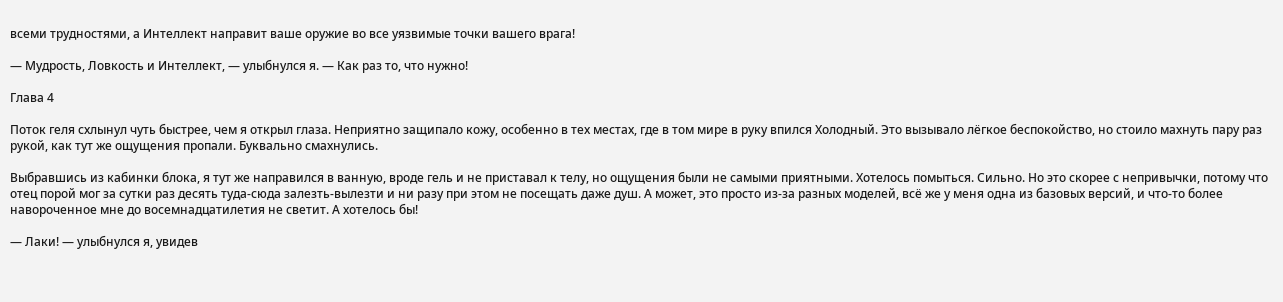всеми трудностями, а Интеллект направит ваше оружие во все уязвимые точки вашего врага!

— Мудрость, Ловкость и Интеллект, — улыбнулся я. — Как раз то, что нужно!

Глава 4

Поток геля схлынул чуть быстрее, чем я открыл глаза. Неприятно защипало кожу, особенно в тех местах, где в том мире в руку впился Холодный. Это вызывало лёгкое беспокойство, но стоило махнуть пару раз рукой, как тут же ощущения пропали. Буквально смахнулись.

Выбравшись из кабинки блока, я тут же направился в ванную, вроде гель и не приставал к телу, но ощущения были не самыми приятными. Хотелось помыться. Сильно. Но это скорее с непривычки, потому что отец порой мог за сутки раз десять туда-сюда залезть-вылезти и ни разу при этом не посещать даже душ. А может, это просто из-за разных моделей, всё же у меня одна из базовых версий, и что-то более навороченное мне до восемнадцатилетия не светит. А хотелось бы!

— Лаки! — улыбнулся я, увидев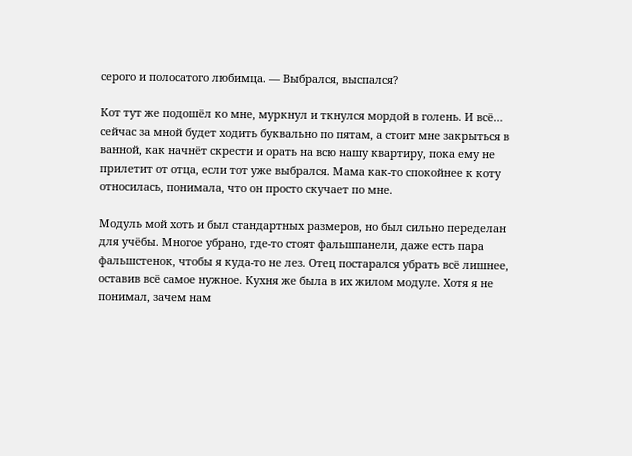серого и полосатого любимца. — Выбрался, выспался?

Кот тут же подошёл ко мне, муркнул и ткнулся мордой в голень. И всё… сейчас за мной будет ходить буквально по пятам, а стоит мне закрыться в ванной, как начнёт скрести и орать на всю нашу квартиру, пока ему не прилетит от отца, если тот уже выбрался. Мама как-то спокойнее к коту относилась, понимала, что он просто скучает по мне.

Модуль мой хоть и был стандартных размеров, но был сильно переделан для учёбы. Многое убрано, где-то стоят фальшпанели, даже есть пара фальшстенок, чтобы я куда-то не лез. Отец постарался убрать всё лишнее, оставив всё самое нужное. Кухня же была в их жилом модуле. Хотя я не понимал, зачем нам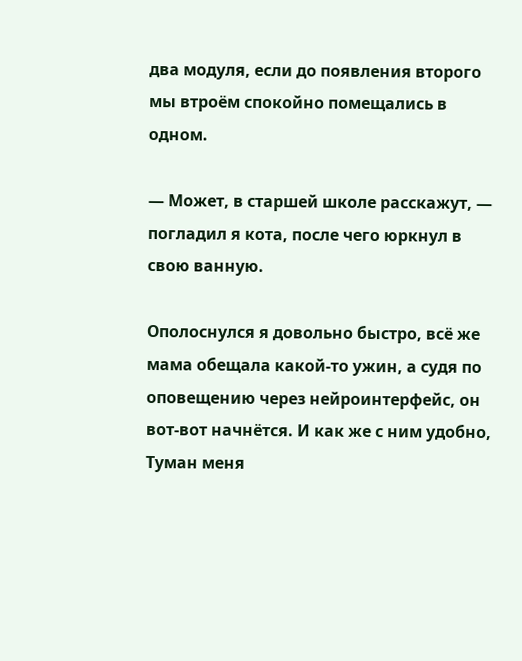два модуля, если до появления второго мы втроём спокойно помещались в одном.

— Может, в старшей школе расскажут, — погладил я кота, после чего юркнул в свою ванную.

Ополоснулся я довольно быстро, всё же мама обещала какой-то ужин, а судя по оповещению через нейроинтерфейс, он вот-вот начнётся. И как же с ним удобно, Туман меня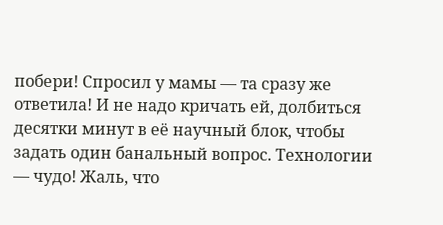побери! Спросил у мамы — та сразу же ответила! И не надо кричать ей, долбиться десятки минут в её научный блок, чтобы задать один банальный вопрос. Технологии — чудо! Жаль, что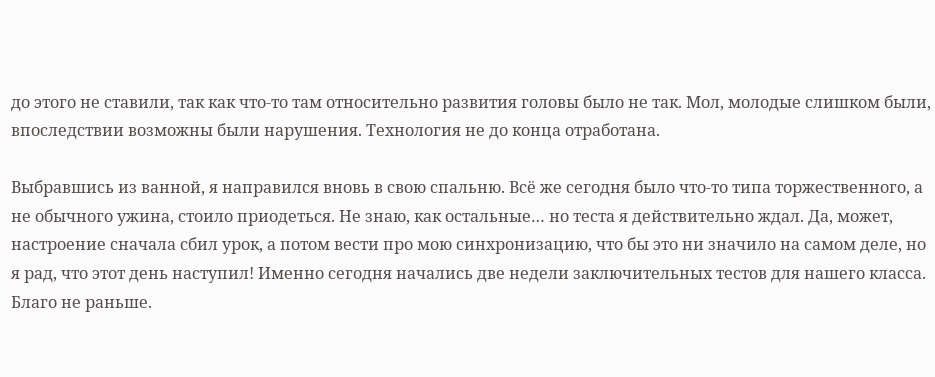до этого не ставили, так как что-то там относительно развития головы было не так. Мол, молодые слишком были, впоследствии возможны были нарушения. Технология не до конца отработана.

Выбравшись из ванной, я направился вновь в свою спальню. Всё же сегодня было что-то типа торжественного, а не обычного ужина, стоило приодеться. Не знаю, как остальные… но теста я действительно ждал. Да, может, настроение сначала сбил урок, а потом вести про мою синхронизацию, что бы это ни значило на самом деле, но я рад, что этот день наступил! Именно сегодня начались две недели заключительных тестов для нашего класса. Благо не раньше.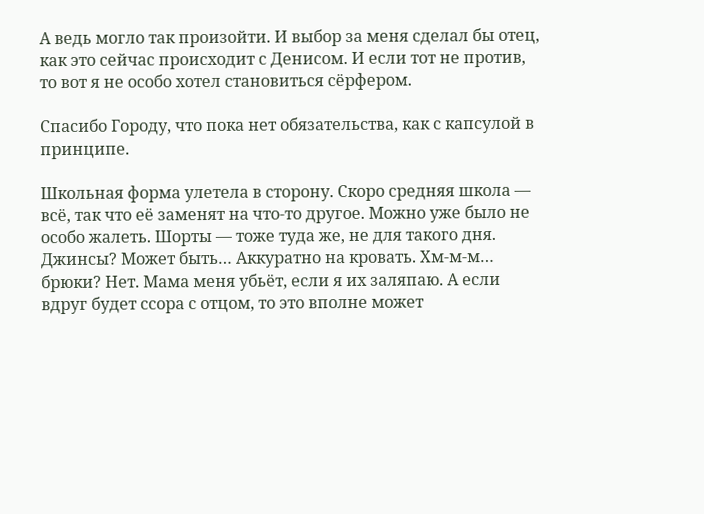А ведь могло так произойти. И выбор за меня сделал бы отец, как это сейчас происходит с Денисом. И если тот не против, то вот я не особо хотел становиться сёрфером.

Спасибо Городу, что пока нет обязательства, как с капсулой в принципе.

Школьная форма улетела в сторону. Скоро средняя школа — всё, так что её заменят на что-то другое. Можно уже было не особо жалеть. Шорты — тоже туда же, не для такого дня. Джинсы? Может быть… Аккуратно на кровать. Хм-м-м… брюки? Нет. Мама меня убьёт, если я их заляпаю. А если вдруг будет ссора с отцом, то это вполне может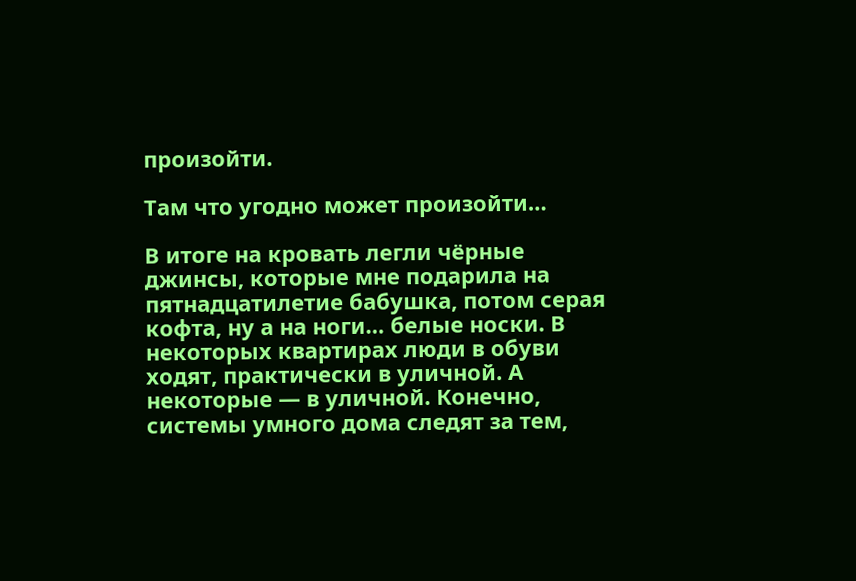произойти.

Там что угодно может произойти…

В итоге на кровать легли чёрные джинсы, которые мне подарила на пятнадцатилетие бабушка, потом серая кофта, ну а на ноги… белые носки. В некоторых квартирах люди в обуви ходят, практически в уличной. А некоторые — в уличной. Конечно, системы умного дома следят за тем,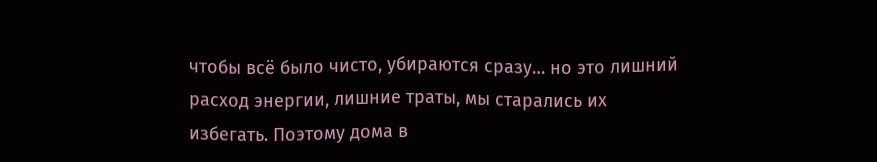чтобы всё было чисто, убираются сразу… но это лишний расход энергии, лишние траты, мы старались их избегать. Поэтому дома в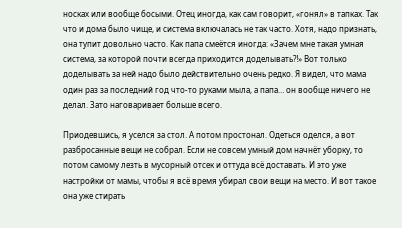носках или вообще босыми. Отец иногда, как сам говорит, «гонял» в тапках. Так что и дома было чище, и система включалась не так часто. Хотя, надо признать, она тупит довольно часто. Как папа смеётся иногда: «Зачем мне такая умная система, за которой почти всегда приходится доделывать⁈» Вот только доделывать за ней надо было действительно очень редко. Я видел, что мама один раз за последний год что-то руками мыла, а папа… он вообще ничего не делал. Зато наговаривает больше всего.

Приодевшись, я уселся за стол. А потом простонал. Одеться оделся, а вот разбросанные вещи не собрал. Если не совсем умный дом начнёт уборку, то потом самому лезть в мусорный отсек и оттуда всё доставать. И это уже настройки от мамы, чтобы я всё время убирал свои вещи на место. И вот такое она уже стирать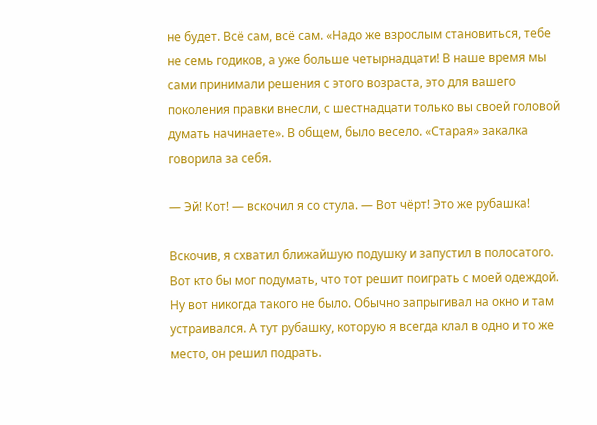не будет. Всё сам, всё сам. «Надо же взрослым становиться, тебе не семь годиков, а уже больше четырнадцати! В наше время мы сами принимали решения с этого возраста, это для вашего поколения правки внесли, с шестнадцати только вы своей головой думать начинаете». В общем, было весело. «Старая» закалка говорила за себя.

— Эй! Кот! — вскочил я со стула. — Вот чёрт! Это же рубашка!

Вскочив, я схватил ближайшую подушку и запустил в полосатого. Вот кто бы мог подумать, что тот решит поиграть с моей одеждой. Ну вот никогда такого не было. Обычно запрыгивал на окно и там устраивался. А тут рубашку, которую я всегда клал в одно и то же место, он решил подрать.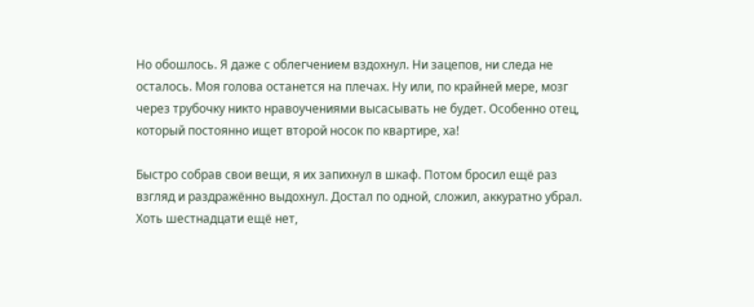Но обошлось. Я даже с облегчением вздохнул. Ни зацепов, ни следа не осталось. Моя голова останется на плечах. Ну или, по крайней мере, мозг через трубочку никто нравоучениями высасывать не будет. Особенно отец, который постоянно ищет второй носок по квартире, ха!

Быстро собрав свои вещи, я их запихнул в шкаф. Потом бросил ещё раз взгляд и раздражённо выдохнул. Достал по одной, сложил, аккуратно убрал. Хоть шестнадцати ещё нет,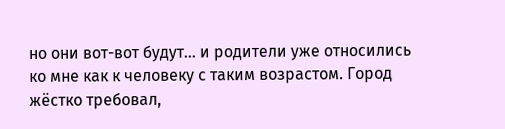но они вот-вот будут… и родители уже относились ко мне как к человеку с таким возрастом. Город жёстко требовал,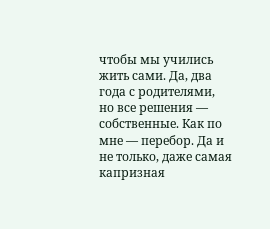чтобы мы учились жить сами. Да, два года с родителями, но все решения — собственные. Как по мне — перебор. Да и не только, даже самая капризная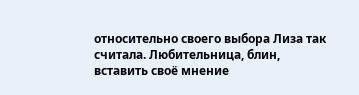относительно своего выбора Лиза так считала. Любительница, блин, вставить своё мнение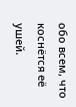обо всем, что коснётся её ушей.